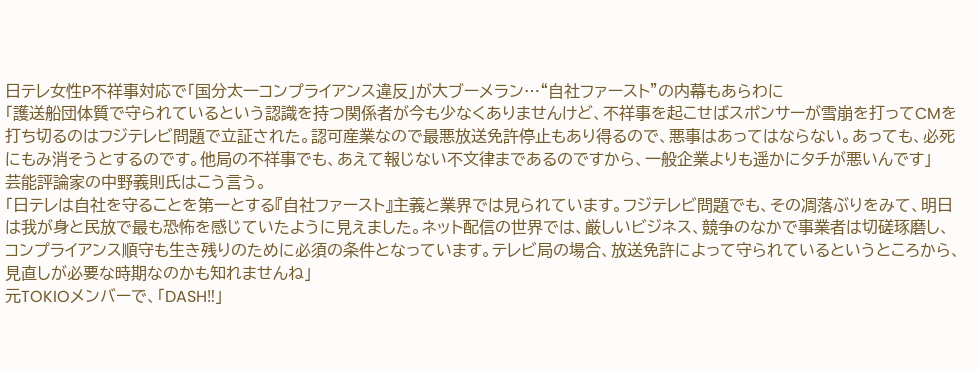日テレ女性P不祥事対応で「国分太一コンプライアンス違反」が大ブーメラン…“自社ファースト”の内幕もあらわに
「護送船団体質で守られているという認識を持つ関係者が今も少なくありませんけど、不祥事を起こせばスポンサーが雪崩を打ってCMを打ち切るのはフジテレビ問題で立証された。認可産業なので最悪放送免許停止もあり得るので、悪事はあってはならない。あっても、必死にもみ消そうとするのです。他局の不祥事でも、あえて報じない不文律まであるのですから、一般企業よりも遥かにタチが悪いんです」
芸能評論家の中野義則氏はこう言う。
「日テレは自社を守ることを第一とする『自社ファースト』主義と業界では見られています。フジテレビ問題でも、その凋落ぶりをみて、明日は我が身と民放で最も恐怖を感じていたように見えました。ネット配信の世界では、厳しいビジネス、競争のなかで事業者は切磋琢磨し、コンプライアンス順守も生き残りのために必須の条件となっています。テレビ局の場合、放送免許によって守られているというところから、見直しが必要な時期なのかも知れませんね」
元TOKIOメンバーで、「DASH‼」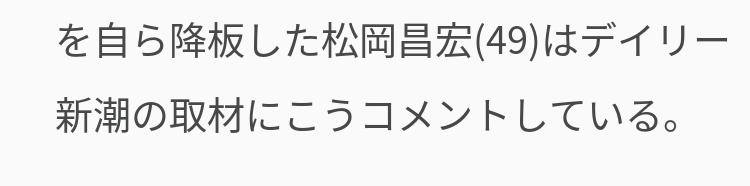を自ら降板した松岡昌宏(49)はデイリー新潮の取材にこうコメントしている。